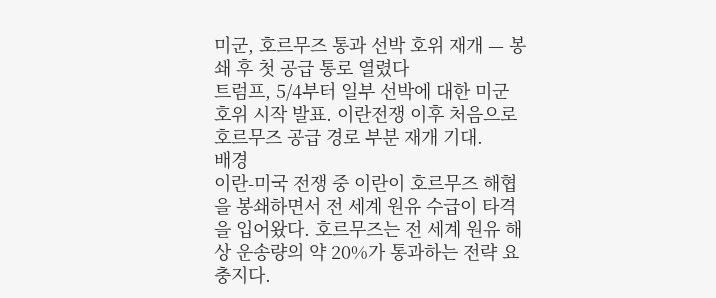미군, 호르무즈 통과 선박 호위 재개 — 봉쇄 후 첫 공급 통로 열렸다
트럼프, 5/4부터 일부 선박에 대한 미군 호위 시작 발표. 이란전쟁 이후 처음으로 호르무즈 공급 경로 부분 재개 기대.
배경
이란-미국 전쟁 중 이란이 호르무즈 해협을 봉쇄하면서 전 세계 원유 수급이 타격을 입어왔다. 호르무즈는 전 세계 원유 해상 운송량의 약 20%가 통과하는 전략 요충지다.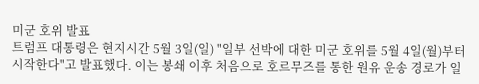미군 호위 발표
트럼프 대통령은 현지시간 5월 3일(일) "일부 선박에 대한 미군 호위를 5월 4일(월)부터 시작한다"고 발표했다. 이는 봉쇄 이후 처음으로 호르무즈를 통한 원유 운송 경로가 일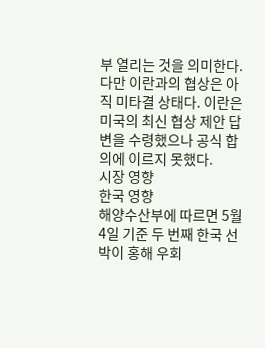부 열리는 것을 의미한다.
다만 이란과의 협상은 아직 미타결 상태다. 이란은 미국의 최신 협상 제안 답변을 수령했으나 공식 합의에 이르지 못했다.
시장 영향
한국 영향
해양수산부에 따르면 5월 4일 기준 두 번째 한국 선박이 홍해 우회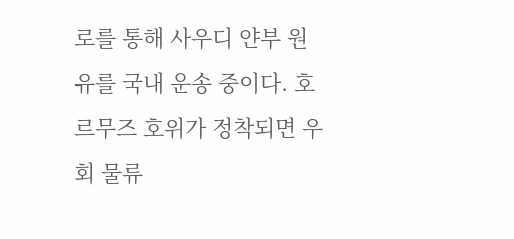로를 통해 사우디 얀부 원유를 국내 운송 중이다. 호르무즈 호위가 정착되면 우회 물류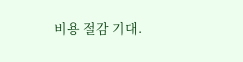비용 절감 기대.